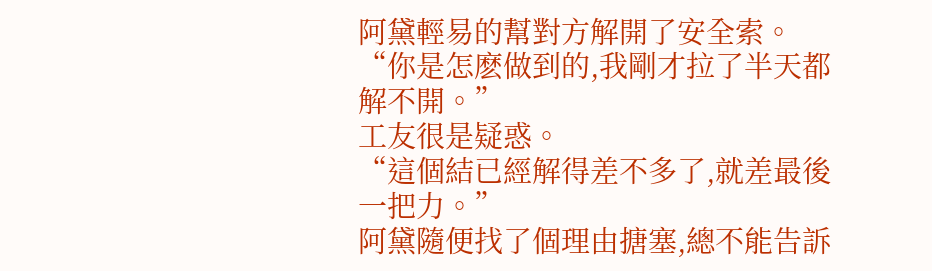阿黛輕易的幫對方解開了安全索。
“你是怎麽做到的,我剛才拉了半天都解不開。”
工友很是疑惑。
“這個結已經解得差不多了,就差最後一把力。”
阿黛隨便找了個理由搪塞,總不能告訴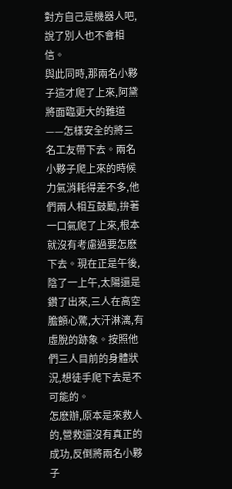對方自己是機器人吧,說了別人也不會相信。
與此同時,那兩名小夥子這才爬了上來,阿黛將面臨更大的難道——怎樣安全的將三名工友帶下去。兩名小夥子爬上來的時候力氣消耗得差不多,他們兩人相互鼓勵,拚著一口氣爬了上來,根本就沒有考慮過要怎麽下去。現在正是午後,陰了一上午,太陽還是鑽了出來,三人在高空膽顫心驚,大汗淋漓,有虛脫的跡象。按照他們三人目前的身體狀況,想徒手爬下去是不可能的。
怎麽辦,原本是來救人的,營救還沒有真正的成功,反倒將兩名小夥子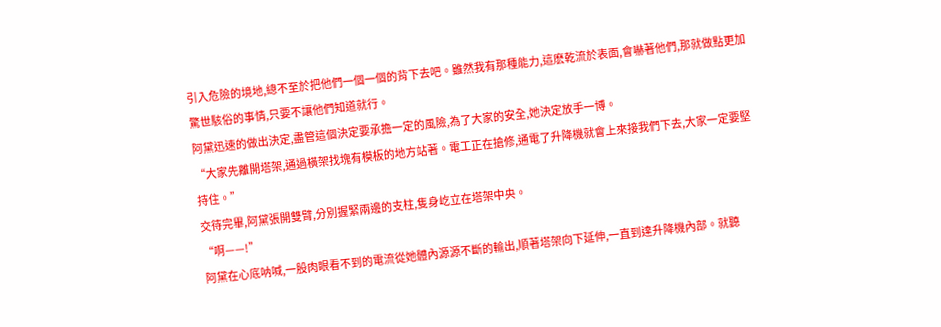引入危險的境地,總不至於把他們一個一個的背下去吧。雖然我有那種能力,這麽乾流於表面,會嚇著他們,那就做點更加驚世駭俗的事情,只要不讓他們知道就行。
阿黛迅速的做出決定,盡管這個決定要承擔一定的風險,為了大家的安全,她決定放手一博。
“大家先離開塔架,通過橫架找塊有模板的地方站著。電工正在搶修,通電了升降機就會上來接我們下去,大家一定要堅持住。”
交待完畢,阿黛張開雙臂,分別握緊兩邊的支柱,隻身屹立在塔架中央。
“啊——!”
阿黛在心底呐喊,一股肉眼看不到的電流從她體內源源不斷的輸出,順著塔架向下延伸,一直到達升降機內部。就聽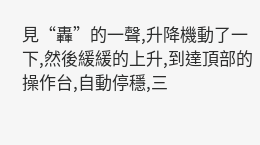見“轟”的一聲,升降機動了一下,然後緩緩的上升,到達頂部的操作台,自動停穩,三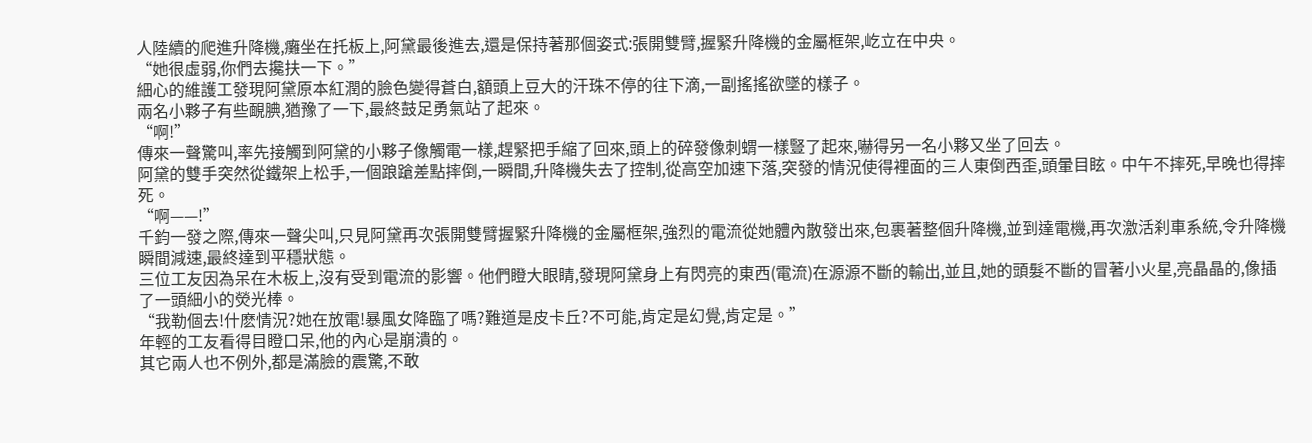人陸續的爬進升降機,癱坐在托板上,阿黛最後進去,還是保持著那個姿式:張開雙臂,握緊升降機的金屬框架,屹立在中央。
“她很虛弱,你們去攙扶一下。”
細心的維護工發現阿黛原本紅潤的臉色變得蒼白,額頭上豆大的汗珠不停的往下滴,一副搖搖欲墜的樣子。
兩名小夥子有些靦腆,猶豫了一下,最終鼓足勇氣站了起來。
“啊!”
傳來一聲驚叫,率先接觸到阿黛的小夥子像觸電一樣,趕緊把手縮了回來,頭上的碎發像刺蝟一樣豎了起來,嚇得另一名小夥又坐了回去。
阿黛的雙手突然從鐵架上松手,一個踉蹌差點摔倒,一瞬間,升降機失去了控制,從高空加速下落,突發的情況使得裡面的三人東倒西歪,頭暈目眩。中午不摔死,早晚也得摔死。
“啊——!”
千鈞一發之際,傳來一聲尖叫,只見阿黛再次張開雙臂握緊升降機的金屬框架,強烈的電流從她體內散發出來,包裹著整個升降機,並到達電機,再次激活刹車系統,令升降機瞬間減速,最終達到平穩狀態。
三位工友因為呆在木板上,沒有受到電流的影響。他們瞪大眼睛,發現阿黛身上有閃亮的東西(電流)在源源不斷的輸出,並且,她的頭髮不斷的冒著小火星,亮晶晶的,像插了一頭細小的熒光棒。
“我勒個去!什麽情況?她在放電!暴風女降臨了嗎?難道是皮卡丘?不可能,肯定是幻覺,肯定是。”
年輕的工友看得目瞪口呆,他的內心是崩潰的。
其它兩人也不例外,都是滿臉的震驚,不敢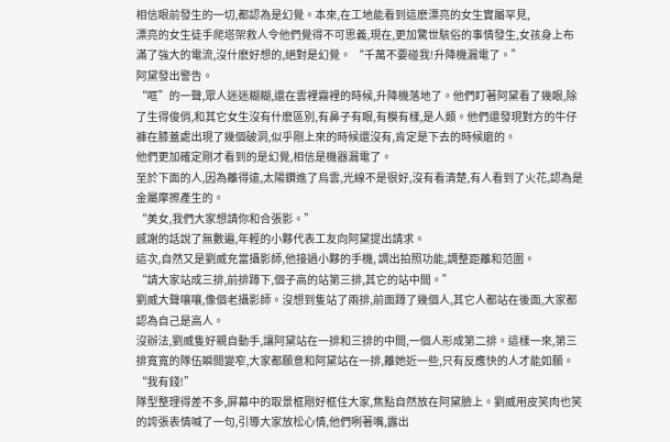相信眼前發生的一切,都認為是幻覺。本來,在工地能看到這麽漂亮的女生實屬罕見,
漂亮的女生徒手爬塔架救人令他們覺得不可思義,現在,更加驚世駭俗的事情發生,女孩身上布滿了強大的電流,沒什麽好想的,絕對是幻覺。 “千萬不要碰我!升降機漏電了。”
阿黛發出警告。
“哐”的一聲,眾人迷迷糊糊,還在雲裡霧裡的時候,升降機落地了。他們盯著阿黛看了幾眼,除了生得俊俏,和其它女生沒有什麽區別,有鼻子有眼,有模有樣,是人類。他們還發現對方的牛仔褲在膝蓋處出現了幾個破洞,似乎剛上來的時候還沒有,肯定是下去的時候磨的。
他們更加確定剛才看到的是幻覺,相信是機器漏電了。
至於下面的人,因為離得遠,太陽鑽進了烏雲,光線不是很好,沒有看清楚,有人看到了火花,認為是金屬摩擦產生的。
“美女,我們大家想請你和合張影。”
感謝的話說了無數遍,年輕的小夥代表工友向阿黛提出請求。
這次,自然又是劉威充當攝影師,他接過小夥的手機, 調出拍照功能,調整距離和范圍。
“請大家站成三排,前排蹲下,個子高的站第三排,其它的站中間。”
劉威大聲嚷嚷,像個老攝影師。沒想到隻站了兩排,前面蹲了幾個人,其它人都站在後面,大家都認為自己是高人。
沒辦法,劉威隻好親自動手,讓阿黛站在一排和三排的中間,一個人形成第二排。這樣一來,第三排寬寬的隊伍瞬間變窄,大家都願意和阿黛站在一排,離她近一些,只有反應快的人才能如願。
“我有錢!”
隊型整理得差不多,屏幕中的取景框剛好框住大家,焦點自然放在阿黛臉上。劉威用皮笑肉也笑的誇張表情喊了一句,引導大家放松心情,他們咧著嘴,露出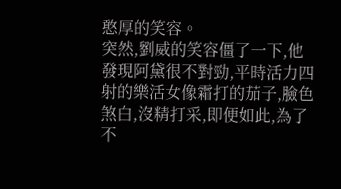憨厚的笑容。
突然,劉威的笑容僵了一下,他發現阿黛很不對勁,平時活力四射的樂活女像霜打的茄子,臉色煞白,沒精打采,即便如此,為了不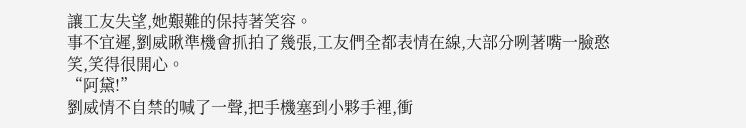讓工友失望,她艱難的保持著笑容。
事不宜遲,劉威瞅準機會抓拍了幾張,工友們全都表情在線,大部分咧著嘴一臉憨笑,笑得很開心。
“阿黛!”
劉威情不自禁的喊了一聲,把手機塞到小夥手裡,衝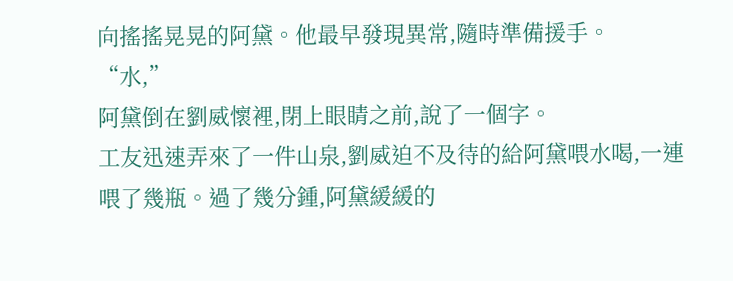向搖搖晃晃的阿黛。他最早發現異常,隨時準備援手。
“水,”
阿黛倒在劉威懷裡,閉上眼睛之前,說了一個字。
工友迅速弄來了一件山泉,劉威迫不及待的給阿黛喂水喝,一連喂了幾瓶。過了幾分鍾,阿黛緩緩的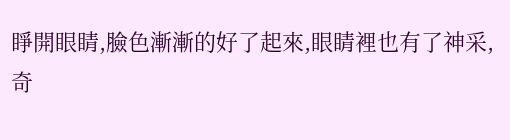睜開眼睛,臉色漸漸的好了起來,眼睛裡也有了神采,奇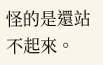怪的是還站不起來。